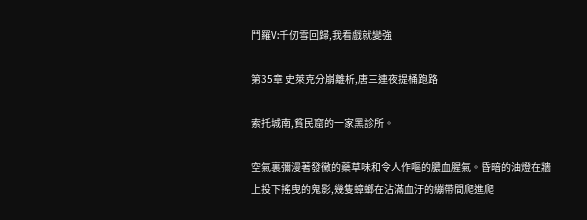鬥羅V:千仞雪回歸,我看戲就變強

第35章 史萊克分崩離析,唐三連夜提桶跑路

索托城南,貧民窟的一家黑診所。

空氣裏彌漫著發黴的藥草味和令人作嘔的膿血腥氣。昏暗的油燈在牆上投下搖曳的鬼影,幾隻蟑螂在沾滿血汙的繃帶間爬進爬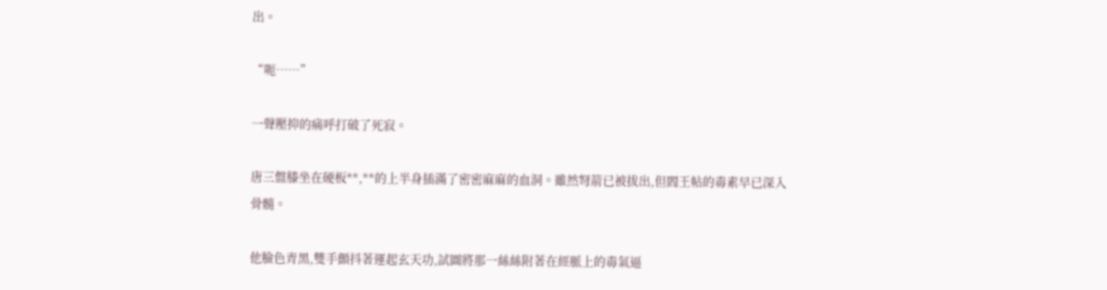出。

“呃……”

一聲壓抑的痛呼打破了死寂。

唐三盤膝坐在硬板**,**的上半身插滿了密密麻麻的血洞。雖然弩箭已被拔出,但閻王帖的毒素早已深入骨髓。

他臉色青黑,雙手顫抖著運起玄天功,試圖將那一絲絲附著在經脈上的毒氣逼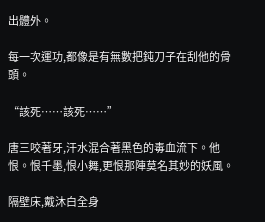出體外。

每一次運功,都像是有無數把鈍刀子在刮他的骨頭。

“該死……該死……”

唐三咬著牙,汗水混合著黑色的毒血流下。他恨。恨千墨,恨小舞,更恨那陣莫名其妙的妖風。

隔壁床,戴沐白全身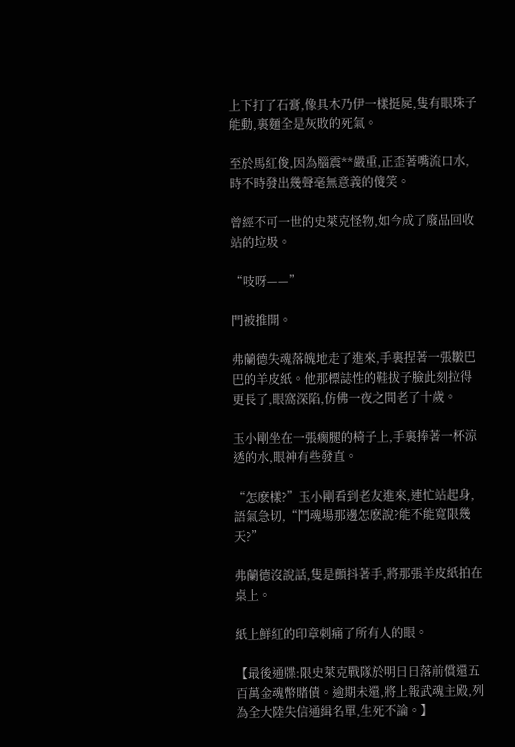上下打了石膏,像具木乃伊一樣挺屍,隻有眼珠子能動,裏麵全是灰敗的死氣。

至於馬紅俊,因為腦震**嚴重,正歪著嘴流口水,時不時發出幾聲毫無意義的傻笑。

曾經不可一世的史萊克怪物,如今成了廢品回收站的垃圾。

“吱呀——”

門被推開。

弗蘭德失魂落魄地走了進來,手裏捏著一張皺巴巴的羊皮紙。他那標誌性的鞋拔子臉此刻拉得更長了,眼窩深陷,仿佛一夜之間老了十歲。

玉小剛坐在一張瘸腿的椅子上,手裏捧著一杯涼透的水,眼神有些發直。

“怎麽樣?”玉小剛看到老友進來,連忙站起身,語氣急切,“鬥魂場那邊怎麽說?能不能寬限幾天?”

弗蘭德沒說話,隻是顫抖著手,將那張羊皮紙拍在桌上。

紙上鮮紅的印章刺痛了所有人的眼。

【最後通牒:限史萊克戰隊於明日日落前償還五百萬金魂幣賭債。逾期未還,將上報武魂主殿,列為全大陸失信通緝名單,生死不論。】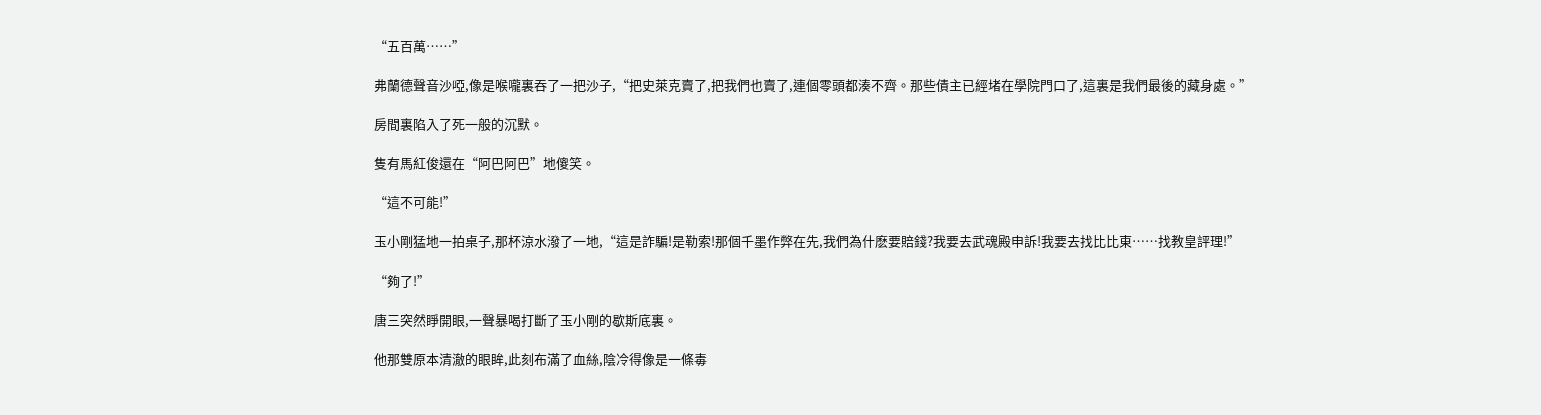“五百萬……”

弗蘭德聲音沙啞,像是喉嚨裏吞了一把沙子,“把史萊克賣了,把我們也賣了,連個零頭都湊不齊。那些債主已經堵在學院門口了,這裏是我們最後的藏身處。”

房間裏陷入了死一般的沉默。

隻有馬紅俊還在“阿巴阿巴”地傻笑。

“這不可能!”

玉小剛猛地一拍桌子,那杯涼水潑了一地,“這是詐騙!是勒索!那個千墨作弊在先,我們為什麽要賠錢?我要去武魂殿申訴!我要去找比比東……找教皇評理!”

“夠了!”

唐三突然睜開眼,一聲暴喝打斷了玉小剛的歇斯底裏。

他那雙原本清澈的眼眸,此刻布滿了血絲,陰冷得像是一條毒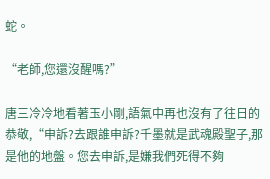蛇。

“老師,您還沒醒嗎?”

唐三冷冷地看著玉小剛,語氣中再也沒有了往日的恭敬,“申訴?去跟誰申訴?千墨就是武魂殿聖子,那是他的地盤。您去申訴,是嫌我們死得不夠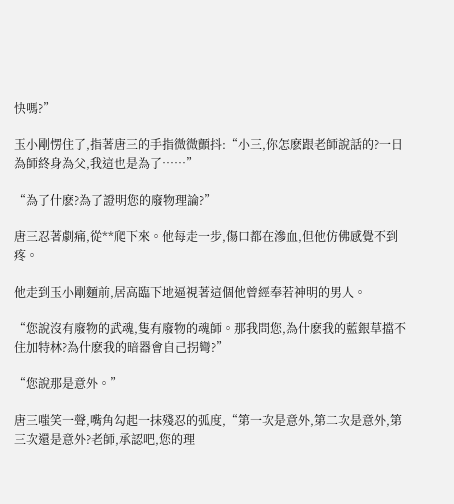快嗎?”

玉小剛愣住了,指著唐三的手指微微顫抖:“小三,你怎麽跟老師說話的?一日為師終身為父,我這也是為了……”

“為了什麽?為了證明您的廢物理論?”

唐三忍著劇痛,從**爬下來。他每走一步,傷口都在滲血,但他仿佛感覺不到疼。

他走到玉小剛麵前,居高臨下地逼視著這個他曾經奉若神明的男人。

“您說沒有廢物的武魂,隻有廢物的魂師。那我問您,為什麽我的藍銀草擋不住加特林?為什麽我的暗器會自己拐彎?”

“您說那是意外。”

唐三嗤笑一聲,嘴角勾起一抹殘忍的弧度,“第一次是意外,第二次是意外,第三次還是意外?老師,承認吧,您的理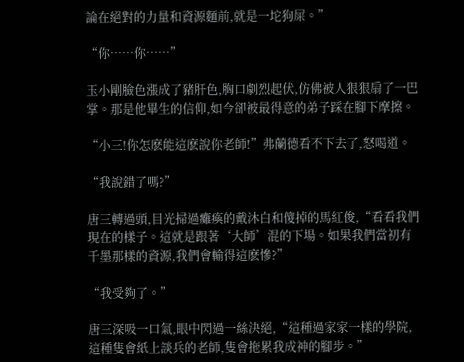論在絕對的力量和資源麵前,就是一坨狗屎。”

“你……你……”

玉小剛臉色漲成了豬肝色,胸口劇烈起伏,仿佛被人狠狠扇了一巴掌。那是他畢生的信仰,如今卻被最得意的弟子踩在腳下摩擦。

“小三!你怎麽能這麽說你老師!”弗蘭德看不下去了,怒喝道。

“我說錯了嗎?”

唐三轉過頭,目光掃過癱瘓的戴沐白和傻掉的馬紅俊,“看看我們現在的樣子。這就是跟著‘大師’混的下場。如果我們當初有千墨那樣的資源,我們會輸得這麽慘?”

“我受夠了。”

唐三深吸一口氣,眼中閃過一絲決絕,“這種過家家一樣的學院,這種隻會紙上談兵的老師,隻會拖累我成神的腳步。”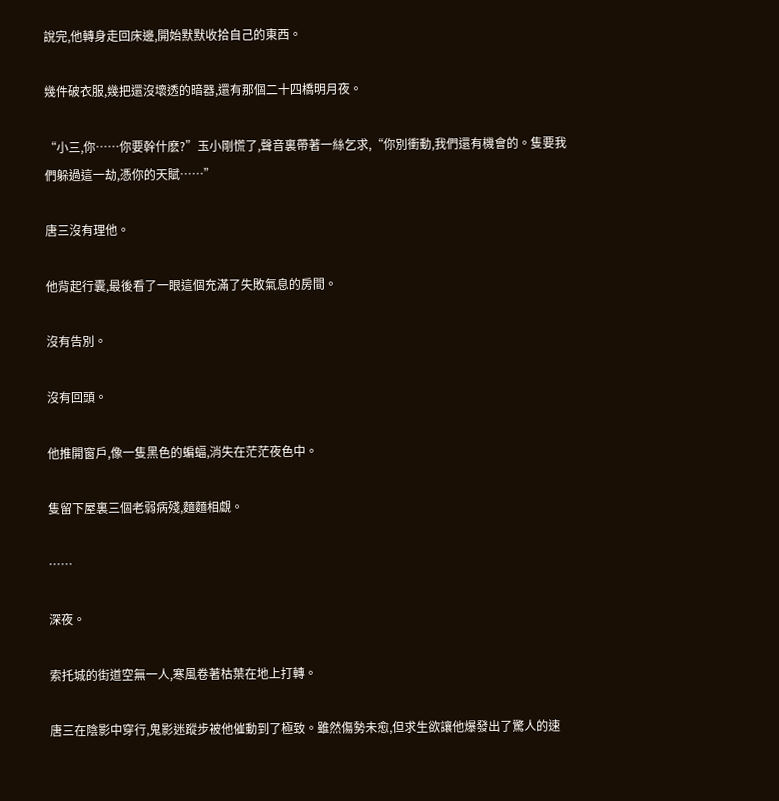說完,他轉身走回床邊,開始默默收拾自己的東西。

幾件破衣服,幾把還沒壞透的暗器,還有那個二十四橋明月夜。

“小三,你……你要幹什麽?”玉小剛慌了,聲音裏帶著一絲乞求,“你別衝動,我們還有機會的。隻要我們躲過這一劫,憑你的天賦……”

唐三沒有理他。

他背起行囊,最後看了一眼這個充滿了失敗氣息的房間。

沒有告別。

沒有回頭。

他推開窗戶,像一隻黑色的蝙蝠,消失在茫茫夜色中。

隻留下屋裏三個老弱病殘,麵麵相覷。

……

深夜。

索托城的街道空無一人,寒風卷著枯葉在地上打轉。

唐三在陰影中穿行,鬼影迷蹤步被他催動到了極致。雖然傷勢未愈,但求生欲讓他爆發出了驚人的速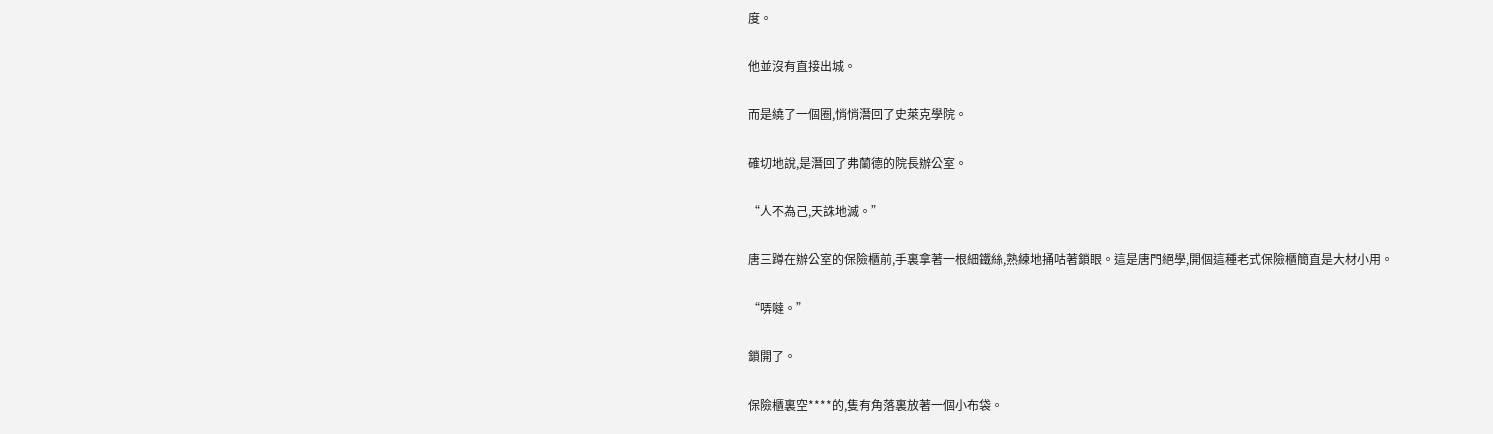度。

他並沒有直接出城。

而是繞了一個圈,悄悄潛回了史萊克學院。

確切地說,是潛回了弗蘭德的院長辦公室。

“人不為己,天誅地滅。”

唐三蹲在辦公室的保險櫃前,手裏拿著一根細鐵絲,熟練地捅咕著鎖眼。這是唐門絕學,開個這種老式保險櫃簡直是大材小用。

“哢噠。”

鎖開了。

保險櫃裏空****的,隻有角落裏放著一個小布袋。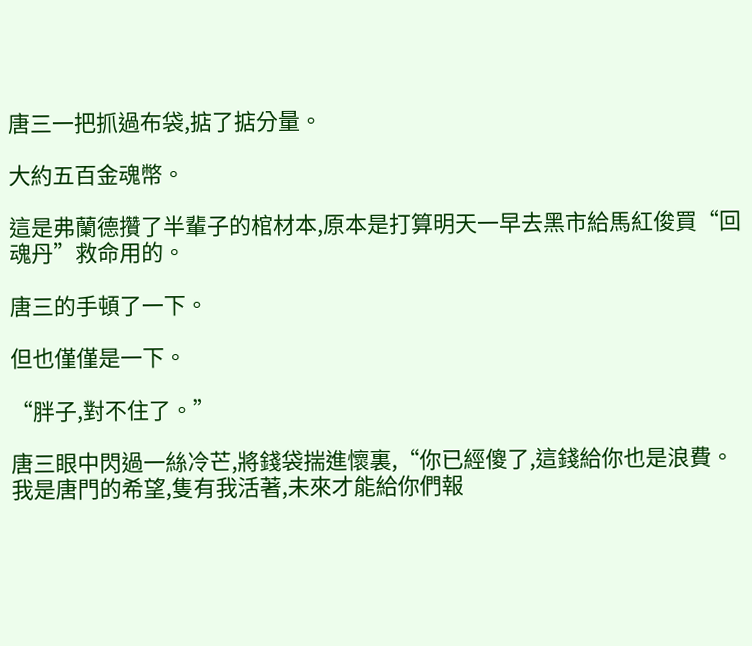唐三一把抓過布袋,掂了掂分量。

大約五百金魂幣。

這是弗蘭德攢了半輩子的棺材本,原本是打算明天一早去黑市給馬紅俊買“回魂丹”救命用的。

唐三的手頓了一下。

但也僅僅是一下。

“胖子,對不住了。”

唐三眼中閃過一絲冷芒,將錢袋揣進懷裏,“你已經傻了,這錢給你也是浪費。我是唐門的希望,隻有我活著,未來才能給你們報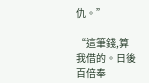仇。”

“這筆錢,算我借的。日後百倍奉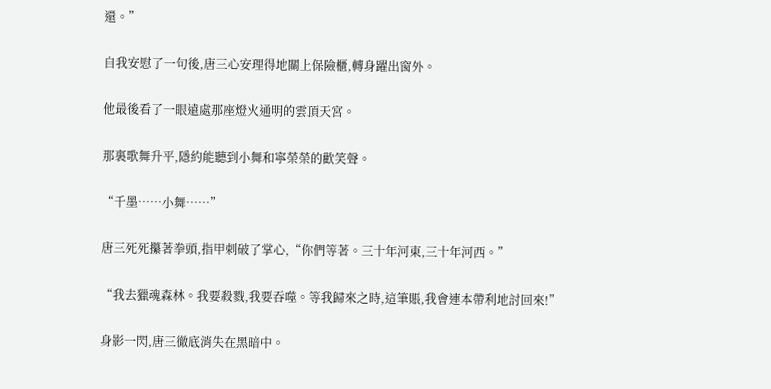還。”

自我安慰了一句後,唐三心安理得地關上保險櫃,轉身躍出窗外。

他最後看了一眼遠處那座燈火通明的雲頂天宮。

那裏歌舞升平,隱約能聽到小舞和寧榮榮的歡笑聲。

“千墨……小舞……”

唐三死死攥著拳頭,指甲刺破了掌心,“你們等著。三十年河東,三十年河西。”

“我去獵魂森林。我要殺戮,我要吞噬。等我歸來之時,這筆賬,我會連本帶利地討回來!”

身影一閃,唐三徹底消失在黑暗中。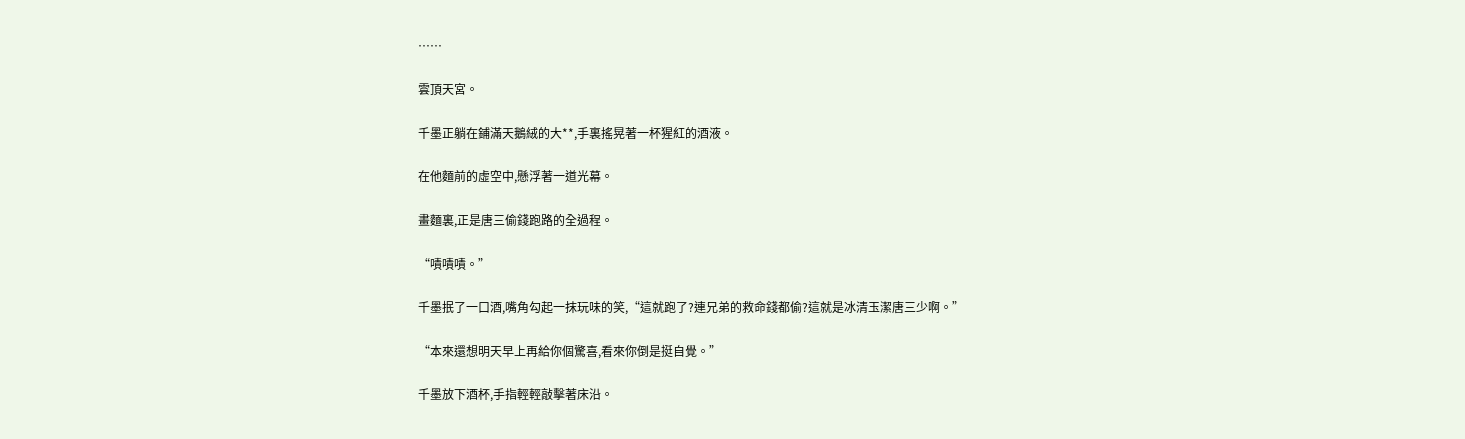……

雲頂天宮。

千墨正躺在鋪滿天鵝絨的大**,手裏搖晃著一杯猩紅的酒液。

在他麵前的虛空中,懸浮著一道光幕。

畫麵裏,正是唐三偷錢跑路的全過程。

“嘖嘖嘖。”

千墨抿了一口酒,嘴角勾起一抹玩味的笑,“這就跑了?連兄弟的救命錢都偷?這就是冰清玉潔唐三少啊。”

“本來還想明天早上再給你個驚喜,看來你倒是挺自覺。”

千墨放下酒杯,手指輕輕敲擊著床沿。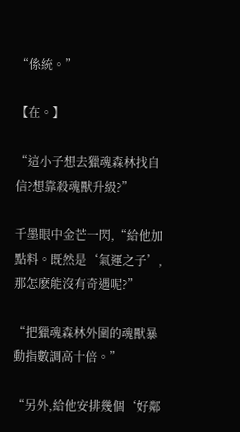“係統。”

【在。】

“這小子想去獵魂森林找自信?想靠殺魂獸升級?”

千墨眼中金芒一閃,“給他加點料。既然是‘氣運之子’,那怎麽能沒有奇遇呢?”

“把獵魂森林外圍的魂獸暴動指數調高十倍。”

“另外,給他安排幾個‘好鄰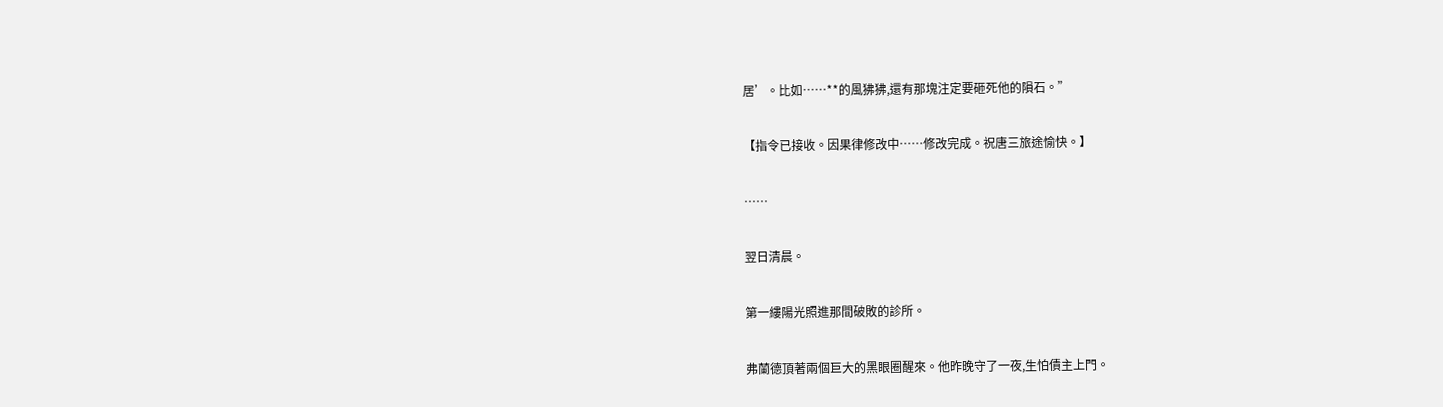居’。比如……**的風狒狒,還有那塊注定要砸死他的隕石。”

【指令已接收。因果律修改中……修改完成。祝唐三旅途愉快。】

……

翌日清晨。

第一縷陽光照進那間破敗的診所。

弗蘭德頂著兩個巨大的黑眼圈醒來。他昨晚守了一夜,生怕債主上門。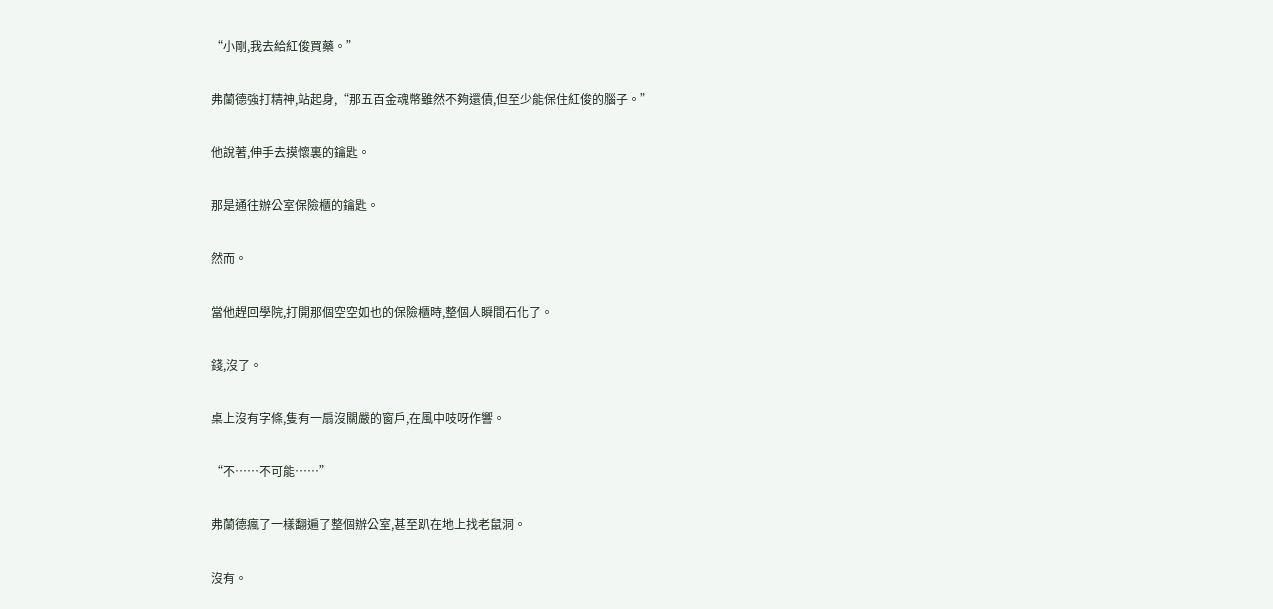“小剛,我去給紅俊買藥。”

弗蘭德強打精神,站起身,“那五百金魂幣雖然不夠還債,但至少能保住紅俊的腦子。”

他說著,伸手去摸懷裏的鑰匙。

那是通往辦公室保險櫃的鑰匙。

然而。

當他趕回學院,打開那個空空如也的保險櫃時,整個人瞬間石化了。

錢,沒了。

桌上沒有字條,隻有一扇沒關嚴的窗戶,在風中吱呀作響。

“不……不可能……”

弗蘭德瘋了一樣翻遍了整個辦公室,甚至趴在地上找老鼠洞。

沒有。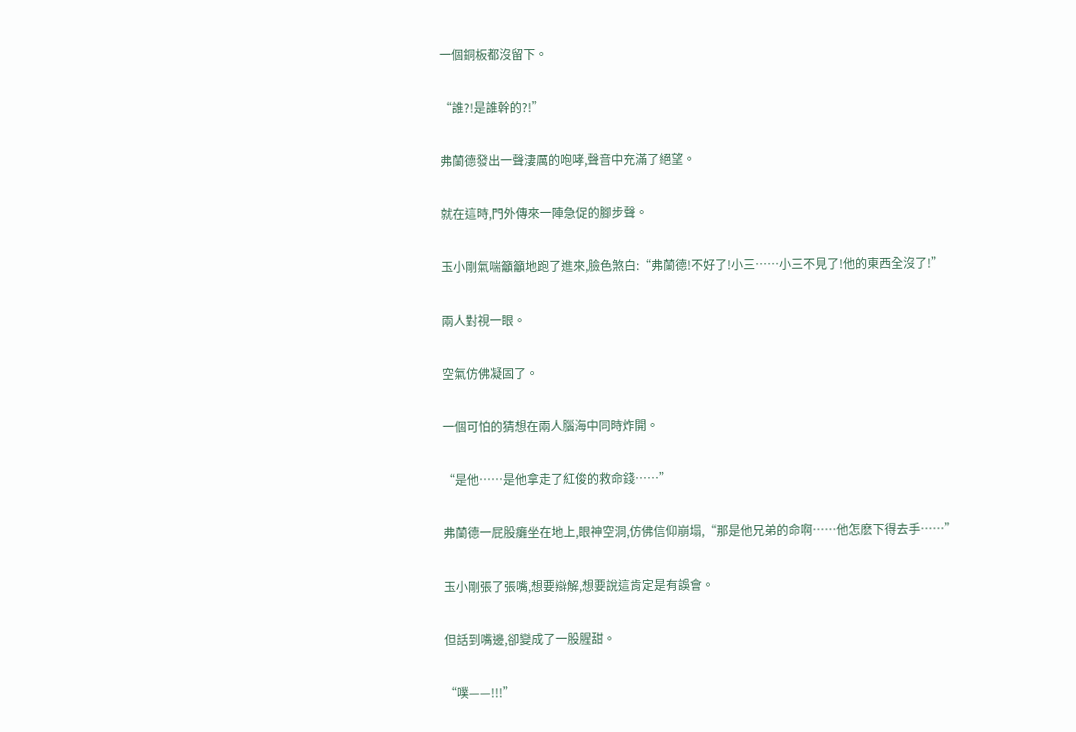一個銅板都沒留下。

“誰?!是誰幹的?!”

弗蘭德發出一聲淒厲的咆哮,聲音中充滿了絕望。

就在這時,門外傳來一陣急促的腳步聲。

玉小剛氣喘籲籲地跑了進來,臉色煞白:“弗蘭德!不好了!小三……小三不見了!他的東西全沒了!”

兩人對視一眼。

空氣仿佛凝固了。

一個可怕的猜想在兩人腦海中同時炸開。

“是他……是他拿走了紅俊的救命錢……”

弗蘭德一屁股癱坐在地上,眼神空洞,仿佛信仰崩塌,“那是他兄弟的命啊……他怎麽下得去手……”

玉小剛張了張嘴,想要辯解,想要說這肯定是有誤會。

但話到嘴邊,卻變成了一股腥甜。

“噗——!!!”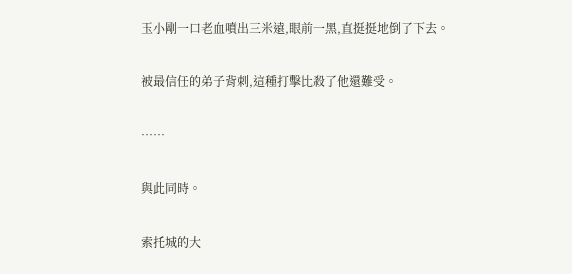玉小剛一口老血噴出三米遠,眼前一黑,直挺挺地倒了下去。

被最信任的弟子背刺,這種打擊比殺了他還難受。

……

與此同時。

索托城的大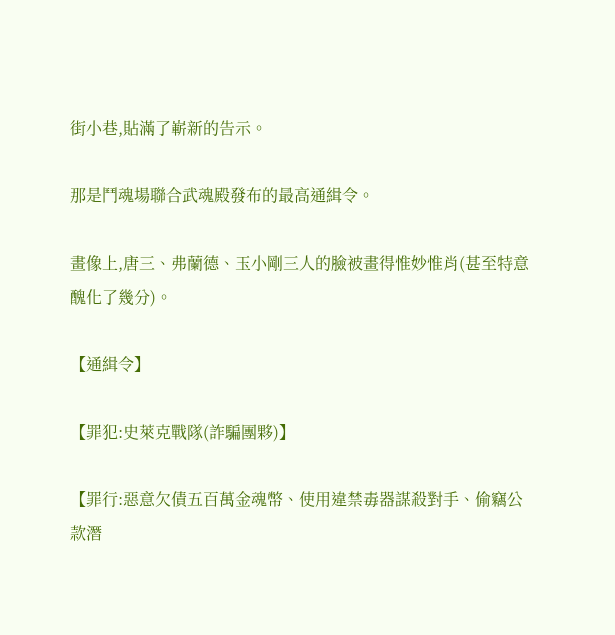街小巷,貼滿了嶄新的告示。

那是鬥魂場聯合武魂殿發布的最高通緝令。

畫像上,唐三、弗蘭德、玉小剛三人的臉被畫得惟妙惟肖(甚至特意醜化了幾分)。

【通緝令】

【罪犯:史萊克戰隊(詐騙團夥)】

【罪行:惡意欠債五百萬金魂幣、使用違禁毒器謀殺對手、偷竊公款潛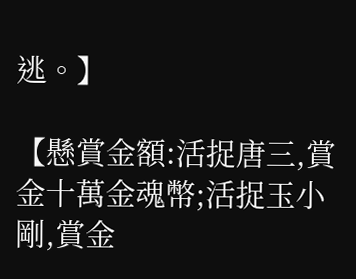逃。】

【懸賞金額:活捉唐三,賞金十萬金魂幣;活捉玉小剛,賞金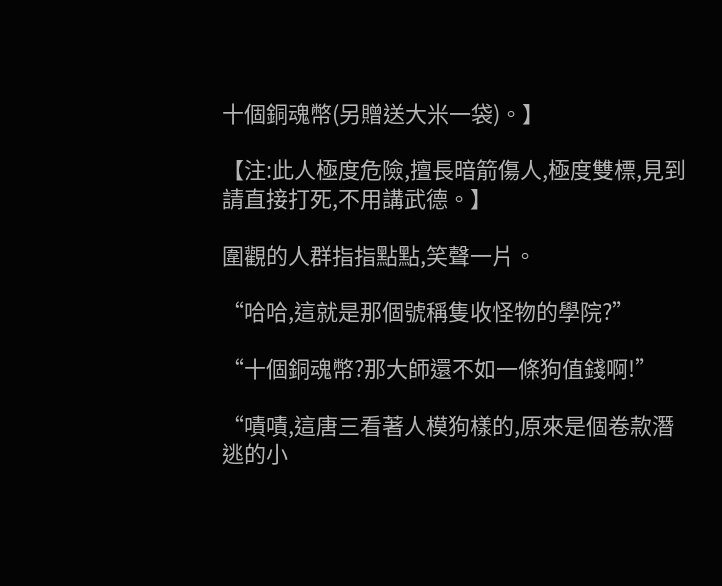十個銅魂幣(另贈送大米一袋)。】

【注:此人極度危險,擅長暗箭傷人,極度雙標,見到請直接打死,不用講武德。】

圍觀的人群指指點點,笑聲一片。

“哈哈,這就是那個號稱隻收怪物的學院?”

“十個銅魂幣?那大師還不如一條狗值錢啊!”

“嘖嘖,這唐三看著人模狗樣的,原來是個卷款潛逃的小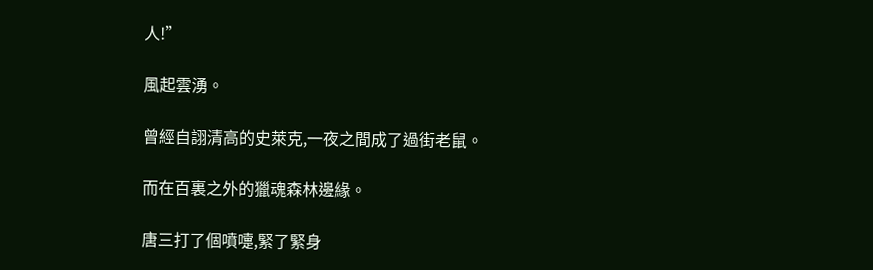人!”

風起雲湧。

曾經自詡清高的史萊克,一夜之間成了過街老鼠。

而在百裏之外的獵魂森林邊緣。

唐三打了個噴嚏,緊了緊身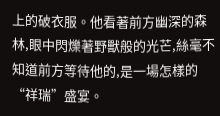上的破衣服。他看著前方幽深的森林,眼中閃爍著野獸般的光芒,絲毫不知道前方等待他的,是一場怎樣的“祥瑞”盛宴。